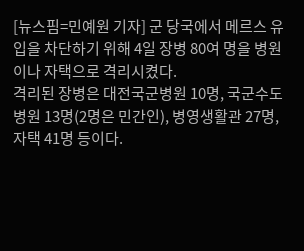[뉴스핌=민예원 기자] 군 당국에서 메르스 유입을 차단하기 위해 4일 장병 80여 명을 병원이나 자택으로 격리시켰다.
격리된 장병은 대전국군병원 10명, 국군수도병원 13명(2명은 민간인), 병영생활관 27명, 자택 41명 등이다.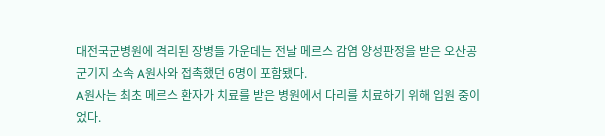대전국군병원에 격리된 장병들 가운데는 전날 메르스 감염 양성판정을 받은 오산공군기지 소속 A원사와 접촉했던 6명이 포함됐다.
A원사는 최초 메르스 환자가 치료를 받은 병원에서 다리를 치료하기 위해 입원 중이었다.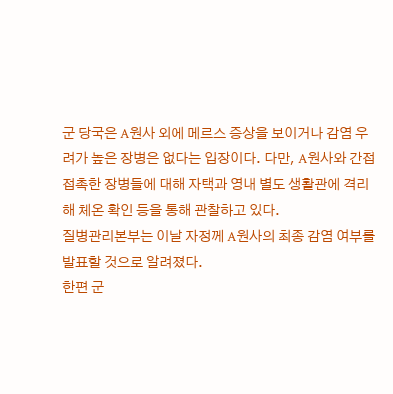군 당국은 A원사 외에 메르스 증상을 보이거나 감염 우려가 높은 장병은 없다는 입장이다. 다만, A원사와 간접 접촉한 장병들에 대해 자택과 영내 별도 생활관에 격리해 체온 확인 등을 통해 관찰하고 있다.
질병관리본부는 이날 자정께 A원사의 최종 감염 여부를 발표할 것으로 알려졌다.
한편 군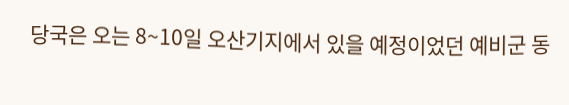당국은 오는 8~10일 오산기지에서 있을 예정이었던 예비군 동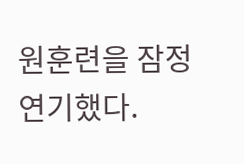원훈련을 잠정 연기했다.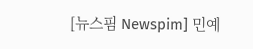[뉴스핌 Newspim] 민예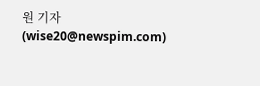원 기자 (wise20@newspim.com)